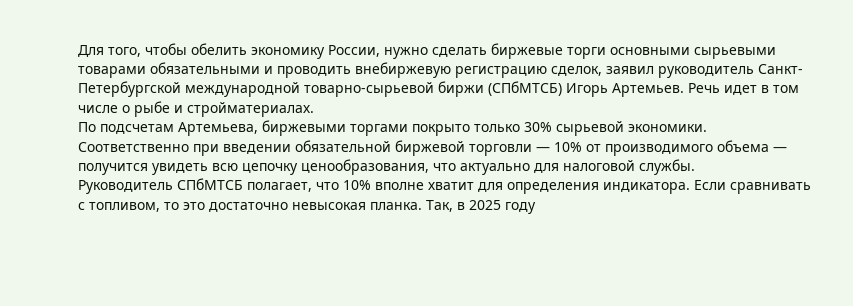Для того, чтобы обелить экономику России, нужно сделать биржевые торги основными сырьевыми товарами обязательными и проводить внебиржевую регистрацию сделок, заявил руководитель Санкт-Петербургской международной товарно-сырьевой биржи (СПбМТСБ) Игорь Артемьев. Речь идет в том числе о рыбе и стройматериалах.
По подсчетам Артемьева, биржевыми торгами покрыто только 30% сырьевой экономики. Соответственно при введении обязательной биржевой торговли — 10% от производимого объема — получится увидеть всю цепочку ценообразования, что актуально для налоговой службы.
Руководитель СПбМТСБ полагает, что 10% вполне хватит для определения индикатора. Если сравнивать с топливом, то это достаточно невысокая планка. Так, в 2025 году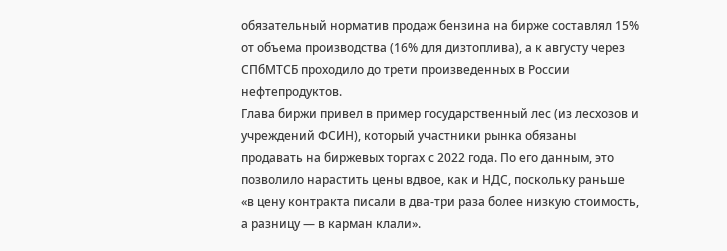обязательный норматив продаж бензина на бирже составлял 15% от объема производства (16% для дизтоплива), а к августу через СПбМТСБ проходило до трети произведенных в России нефтепродуктов.
Глава биржи привел в пример государственный лес (из лесхозов и учреждений ФСИН), который участники рынка обязаны продавать на биржевых торгах с 2022 года. По его данным, это позволило нарастить цены вдвое, как и НДС, поскольку раньше «в цену контракта писали в два-три раза более низкую стоимость, а разницу — в карман клали».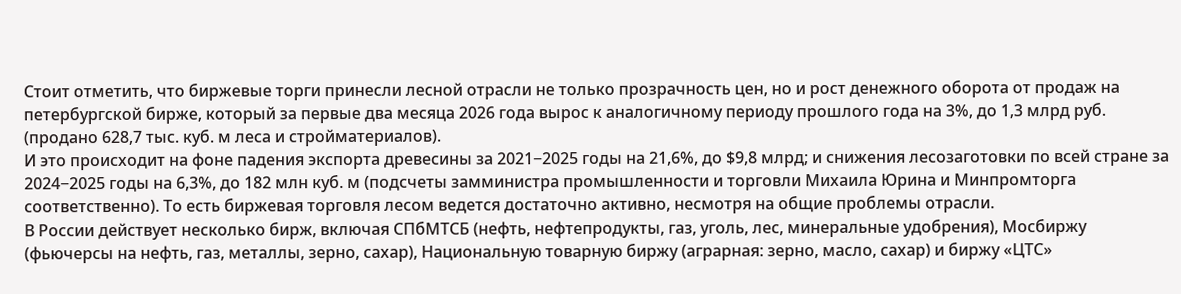Стоит отметить, что биржевые торги принесли лесной отрасли не только прозрачность цен, но и рост денежного оборота от продаж на петербургской бирже, который за первые два месяца 2026 года вырос к аналогичному периоду прошлого года на 3%, до 1,3 млрд руб. (продано 628,7 тыс. куб. м леса и стройматериалов).
И это происходит на фоне падения экспорта древесины за 2021−2025 годы на 21,6%, до $9,8 млрд; и снижения лесозаготовки по всей стране за 2024−2025 годы на 6,3%, до 182 млн куб. м (подсчеты замминистра промышленности и торговли Михаила Юрина и Минпромторга соответственно). То есть биржевая торговля лесом ведется достаточно активно, несмотря на общие проблемы отрасли.
В России действует несколько бирж, включая СПбМТСБ (нефть, нефтепродукты, газ, уголь, лес, минеральные удобрения), Мосбиржу (фьючерсы на нефть, газ, металлы, зерно, сахар), Национальную товарную биржу (аграрная: зерно, масло, сахар) и биржу «ЦТС»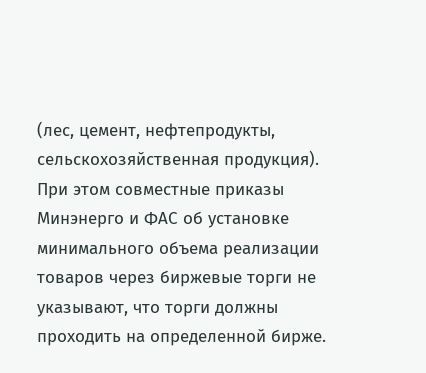(лес, цемент, нефтепродукты, сельскохозяйственная продукция).
При этом совместные приказы Минэнерго и ФАС об установке минимального объема реализации товаров через биржевые торги не указывают, что торги должны проходить на определенной бирже.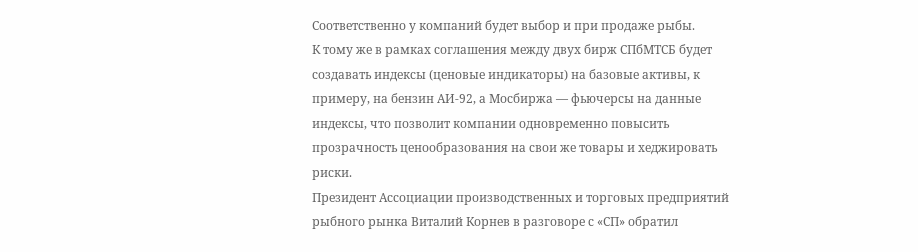Соответственно у компаний будет выбор и при продаже рыбы.
К тому же в рамках соглашения между двух бирж СПбМТСБ будет создавать индексы (ценовые индикаторы) на базовые активы, к примеру, на бензин АИ-92, а Мосбиржа — фьючерсы на данные индексы, что позволит компании одновременно повысить прозрачность ценообразования на свои же товары и хеджировать риски.
Президент Ассоциации производственных и торговых предприятий рыбного рынка Виталий Корнев в разговоре с «СП» обратил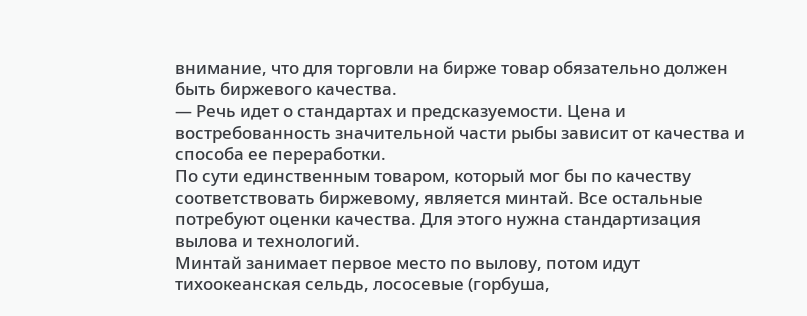внимание, что для торговли на бирже товар обязательно должен быть биржевого качества.
— Речь идет о стандартах и предсказуемости. Цена и востребованность значительной части рыбы зависит от качества и способа ее переработки.
По сути единственным товаром, который мог бы по качеству соответствовать биржевому, является минтай. Все остальные потребуют оценки качества. Для этого нужна стандартизация вылова и технологий.
Минтай занимает первое место по вылову, потом идут тихоокеанская сельдь, лососевые (горбуша,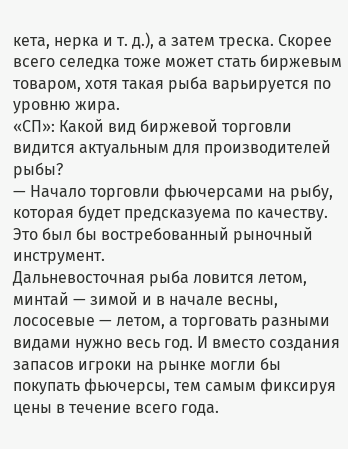кета, нерка и т. д.), а затем треска. Скорее всего селедка тоже может стать биржевым товаром, хотя такая рыба варьируется по уровню жира.
«СП»: Какой вид биржевой торговли видится актуальным для производителей рыбы?
— Начало торговли фьючерсами на рыбу, которая будет предсказуема по качеству. Это был бы востребованный рыночный инструмент.
Дальневосточная рыба ловится летом, минтай — зимой и в начале весны, лососевые — летом, а торговать разными видами нужно весь год. И вместо создания запасов игроки на рынке могли бы покупать фьючерсы, тем самым фиксируя цены в течение всего года.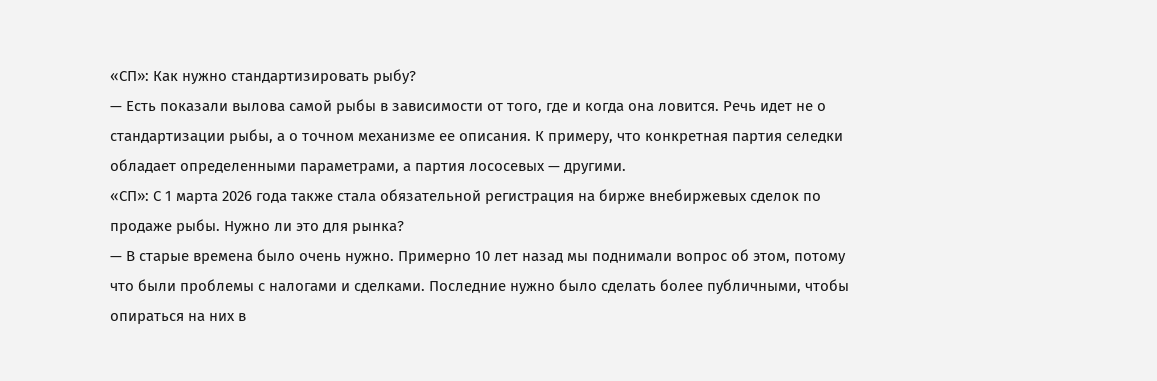«СП»: Как нужно стандартизировать рыбу?
— Есть показали вылова самой рыбы в зависимости от того, где и когда она ловится. Речь идет не о стандартизации рыбы, а о точном механизме ее описания. К примеру, что конкретная партия селедки обладает определенными параметрами, а партия лососевых — другими.
«СП»: С 1 марта 2026 года также стала обязательной регистрация на бирже внебиржевых сделок по продаже рыбы. Нужно ли это для рынка?
— В старые времена было очень нужно. Примерно 10 лет назад мы поднимали вопрос об этом, потому что были проблемы с налогами и сделками. Последние нужно было сделать более публичными, чтобы опираться на них в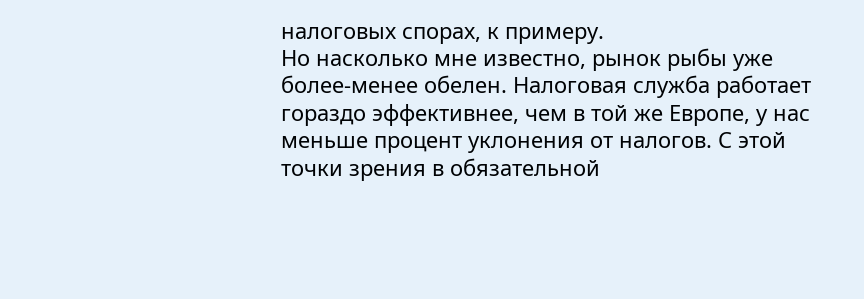налоговых спорах, к примеру.
Но насколько мне известно, рынок рыбы уже более-менее обелен. Налоговая служба работает гораздо эффективнее, чем в той же Европе, у нас меньше процент уклонения от налогов. С этой точки зрения в обязательной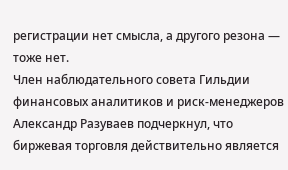регистрации нет смысла, а другого резона — тоже нет.
Член наблюдательного совета Гильдии финансовых аналитиков и риск-менеджеров Александр Разуваев подчеркнул, что биржевая торговля действительно является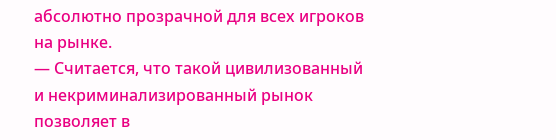абсолютно прозрачной для всех игроков на рынке.
— Считается, что такой цивилизованный и некриминализированный рынок позволяет в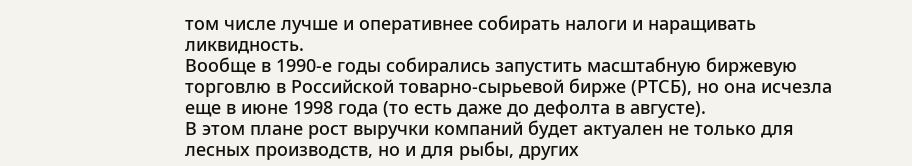том числе лучше и оперативнее собирать налоги и наращивать ликвидность.
Вообще в 1990-е годы собирались запустить масштабную биржевую торговлю в Российской товарно-сырьевой бирже (РТСБ), но она исчезла еще в июне 1998 года (то есть даже до дефолта в августе).
В этом плане рост выручки компаний будет актуален не только для лесных производств, но и для рыбы, других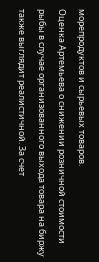морепродуктов и сырьевых товаров.
Оценка Артемьева о снижении розничной стоимости рыбы в случае организованного выхода товара на биржу также выглядит реалистичной. За счет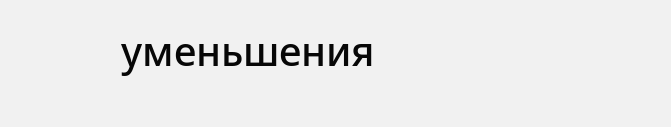уменьшения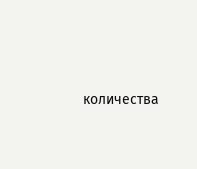количества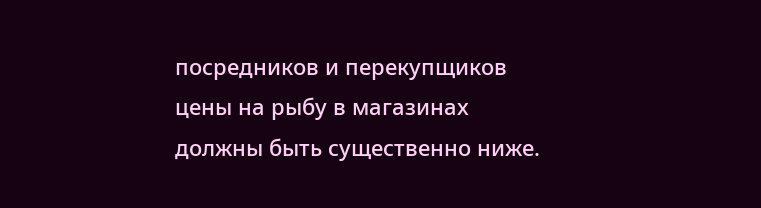посредников и перекупщиков цены на рыбу в магазинах должны быть существенно ниже.